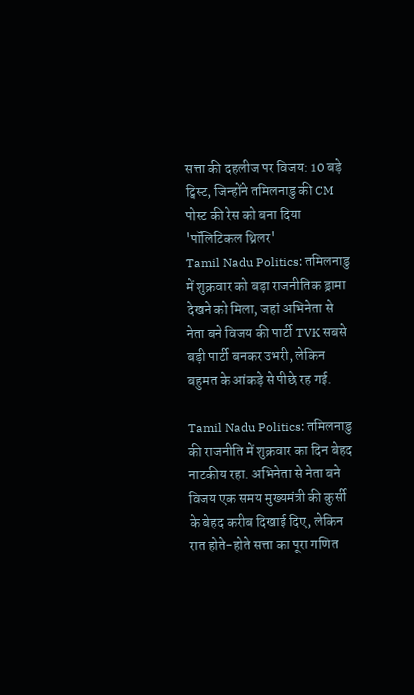सत्ता की दहलीज पर विजय: 10 बड़े ट्विस्ट, जिन्होंने तमिलनाडु की CM पोस्ट की रेस को बना दिया 'पॉलिटिकल थ्रिलर'
Tamil Nadu Politics: तमिलनाडु में शुक्रवार को बड़ा राजनीतिक ड्रामा देखने को मिला, जहां अभिनेता से नेता बने विजय की पार्टी TVK सबसे बड़ी पार्टी बनकर उभरी, लेकिन बहुमत के आंकड़े से पीछे रह गई.

Tamil Nadu Politics: तमिलनाडु की राजनीति में शुक्रवार का दिन बेहद नाटकीय रहा. अभिनेता से नेता बने विजय एक समय मुख्यमंत्री की कुर्सी के बेहद करीब दिखाई दिए, लेकिन रात होते-होते सत्ता का पूरा गणित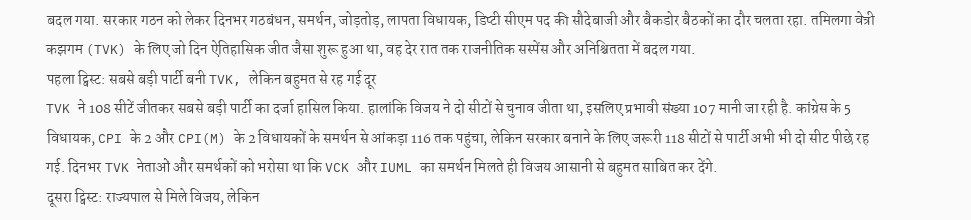बदल गया. सरकार गठन को लेकर दिनभर गठबंधन, समर्थन, जोड़तोड़, लापता विधायक, डिप्टी सीएम पद की सौदेबाजी और बैकडोर बैठकों का दौर चलता रहा. तमिलगा वेत्री कझगम (TVK) के लिए जो दिन ऐतिहासिक जीत जैसा शुरू हुआ था, वह देर रात तक राजनीतिक सस्पेंस और अनिश्चितता में बदल गया.
पहला ट्विस्ट: सबसे बड़ी पार्टी बनी TVK, लेकिन बहुमत से रह गई दूर
TVK ने 108 सीटें जीतकर सबसे बड़ी पार्टी का दर्जा हासिल किया. हालांकि विजय ने दो सीटों से चुनाव जीता था, इसलिए प्रभावी संख्या 107 मानी जा रही है. कांग्रेस के 5 विधायक, CPI के 2 और CPI(M) के 2 विधायकों के समर्थन से आंकड़ा 116 तक पहुंचा, लेकिन सरकार बनाने के लिए जरूरी 118 सीटों से पार्टी अभी भी दो सीट पीछे रह गई. दिनभर TVK नेताओं और समर्थकों को भरोसा था कि VCK और IUML का समर्थन मिलते ही विजय आसानी से बहुमत साबित कर देंगे.
दूसरा ट्विस्ट: राज्यपाल से मिले विजय, लेकिन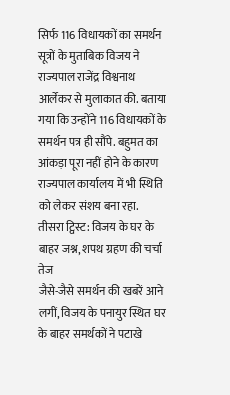सिर्फ 116 विधायकों का समर्थन
सूत्रों के मुताबिक विजय ने राज्यपाल राजेंद्र विश्वनाथ आर्लेकर से मुलाकात की. बताया गया कि उन्होंने 116 विधायकों के समर्थन पत्र ही सौंपे. बहुमत का आंकड़ा पूरा नहीं होने के कारण राज्यपाल कार्यालय में भी स्थिति को लेकर संशय बना रहा.
तीसरा ट्विस्ट: विजय के घर के बाहर जश्न, शपथ ग्रहण की चर्चा तेज
जैसे-जैसे समर्थन की खबरें आने लगीं, विजय के पनायुर स्थित घर के बाहर समर्थकों ने पटाखे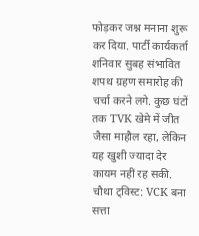फोड़कर जश्न मनाना शुरू कर दिया. पार्टी कार्यकर्ता शनिवार सुबह संभावित शपथ ग्रहण समारोह की चर्चा करने लगे. कुछ घंटों तक TVK खेमे में जीत जैसा माहौल रहा, लेकिन यह खुशी ज्यादा देर कायम नहीं रह सकी.
चौथा ट्विस्ट: VCK बना सत्ता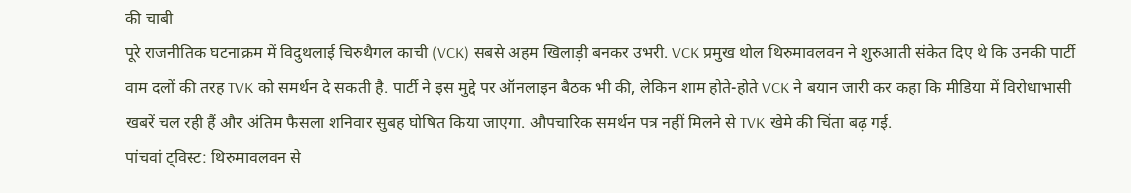की चाबी
पूरे राजनीतिक घटनाक्रम में विदुथलाई चिरुथैगल काची (VCK) सबसे अहम खिलाड़ी बनकर उभरी. VCK प्रमुख थोल थिरुमावलवन ने शुरुआती संकेत दिए थे कि उनकी पार्टी वाम दलों की तरह TVK को समर्थन दे सकती है. पार्टी ने इस मुद्दे पर ऑनलाइन बैठक भी की, लेकिन शाम होते-होते VCK ने बयान जारी कर कहा कि मीडिया में विरोधाभासी खबरें चल रही हैं और अंतिम फैसला शनिवार सुबह घोषित किया जाएगा. औपचारिक समर्थन पत्र नहीं मिलने से TVK खेमे की चिंता बढ़ गई.
पांचवां ट्विस्ट: थिरुमावलवन से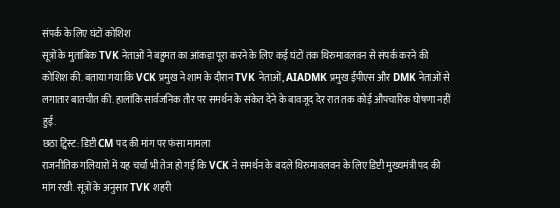संपर्क के लिए घंटों कोशिश
सूत्रों के मुताबिक TVK नेताओं ने बहुमत का आंकड़ा पूरा करने के लिए कई घंटों तक थिरुमावलवन से संपर्क करने की कोशिश की. बताया गया कि VCK प्रमुख ने शाम के दौरान TVK नेताओं, AIADMK प्रमुख ईपीएस और DMK नेताओं से लगातार बातचीत की. हालांकि सार्वजनिक तौर पर समर्थन के संकेत देने के बावजूद देर रात तक कोई औपचारिक घोषणा नहीं हुई.
छठा ट्विस्ट: डिप्टी CM पद की मांग पर फंसा मामला
राजनीतिक गलियारों में यह चर्चा भी तेज हो गई कि VCK ने समर्थन के बदले थिरुमावलवन के लिए डिप्टी मुख्यमंत्री पद की मांग रखी. सूत्रों के अनुसार TVK शहरी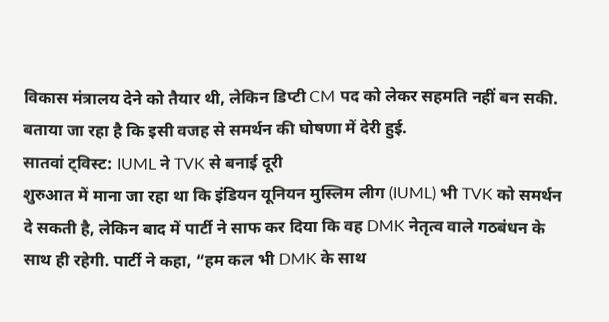विकास मंत्रालय देने को तैयार थी, लेकिन डिप्टी CM पद को लेकर सहमति नहीं बन सकी. बताया जा रहा है कि इसी वजह से समर्थन की घोषणा में देरी हुई.
सातवां ट्विस्ट: IUML ने TVK से बनाई दूरी
शुरुआत में माना जा रहा था कि इंडियन यूनियन मुस्लिम लीग (IUML) भी TVK को समर्थन दे सकती है, लेकिन बाद में पार्टी ने साफ कर दिया कि वह DMK नेतृत्व वाले गठबंधन के साथ ही रहेगी. पार्टी ने कहा, “हम कल भी DMK के साथ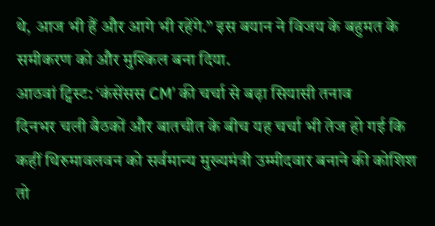थे, आज भी हैं और आगे भी रहेंगे.” इस बयान ने विजय के बहुमत के समीकरण को और मुश्किल बना दिया.
आठवां ट्विस्ट: ‘कंसेंसस CM’ की चर्चा से बढ़ा सियासी तनाव
दिनभर चली बैठकों और बातचीत के बीच यह चर्चा भी तेज हो गई कि कहीं थिरुमावलवन को सर्वमान्य मुख्यमंत्री उम्मीदवार बनाने की कोशिश तो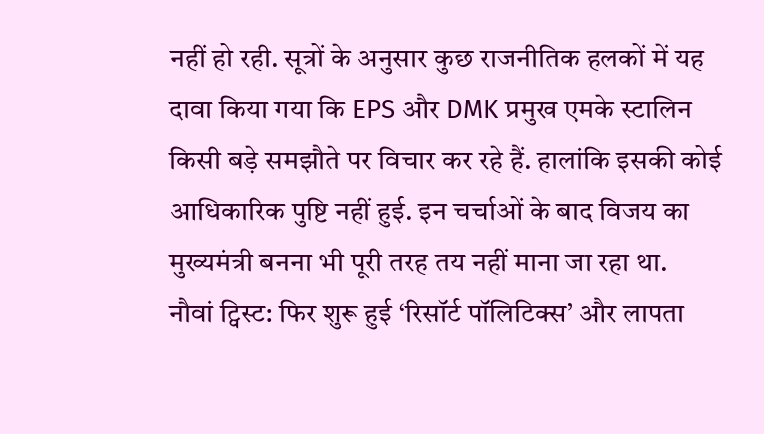नहीं हो रही. सूत्रों के अनुसार कुछ राजनीतिक हलकों में यह दावा किया गया कि EPS और DMK प्रमुख एमके स्टालिन किसी बड़े समझौते पर विचार कर रहे हैं. हालांकि इसकी कोई आधिकारिक पुष्टि नहीं हुई. इन चर्चाओं के बाद विजय का मुख्यमंत्री बनना भी पूरी तरह तय नहीं माना जा रहा था.
नौवां ट्विस्ट: फिर शुरू हुई ‘रिसॉर्ट पॉलिटिक्स’ और लापता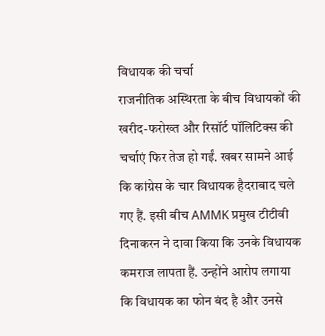विधायक की चर्चा
राजनीतिक अस्थिरता के बीच विधायकों की खरीद-फरोख्त और रिसॉर्ट पॉलिटिक्स की चर्चाएं फिर तेज हो गईं. खबर सामने आई कि कांग्रेस के चार विधायक हैदराबाद चले गए हैं. इसी बीच AMMK प्रमुख टीटीवी दिनाकरन ने दावा किया कि उनके विधायक कमराज लापता हैं. उन्होंने आरोप लगाया कि विधायक का फोन बंद है और उनसे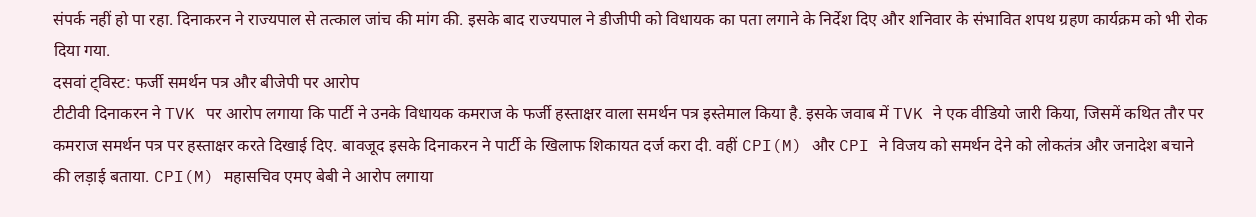संपर्क नहीं हो पा रहा. दिनाकरन ने राज्यपाल से तत्काल जांच की मांग की. इसके बाद राज्यपाल ने डीजीपी को विधायक का पता लगाने के निर्देश दिए और शनिवार के संभावित शपथ ग्रहण कार्यक्रम को भी रोक दिया गया.
दसवां ट्विस्ट: फर्जी समर्थन पत्र और बीजेपी पर आरोप
टीटीवी दिनाकरन ने TVK पर आरोप लगाया कि पार्टी ने उनके विधायक कमराज के फर्जी हस्ताक्षर वाला समर्थन पत्र इस्तेमाल किया है. इसके जवाब में TVK ने एक वीडियो जारी किया, जिसमें कथित तौर पर कमराज समर्थन पत्र पर हस्ताक्षर करते दिखाई दिए. बावजूद इसके दिनाकरन ने पार्टी के खिलाफ शिकायत दर्ज करा दी. वहीं CPI(M) और CPI ने विजय को समर्थन देने को लोकतंत्र और जनादेश बचाने की लड़ाई बताया. CPI(M) महासचिव एमए बेबी ने आरोप लगाया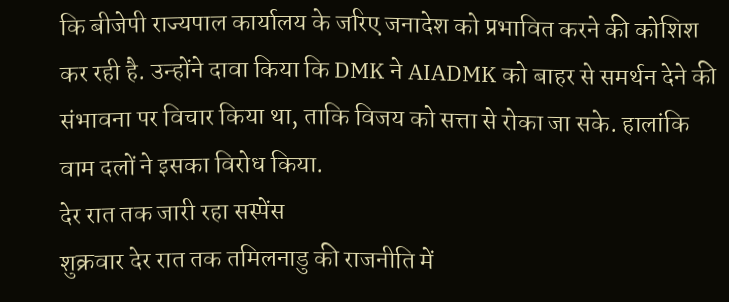कि बीजेपी राज्यपाल कार्यालय के जरिए जनादेश को प्रभावित करने की कोशिश कर रही है. उन्होंने दावा किया कि DMK ने AIADMK को बाहर से समर्थन देने की संभावना पर विचार किया था, ताकि विजय को सत्ता से रोका जा सके. हालांकि वाम दलों ने इसका विरोध किया.
देर रात तक जारी रहा सस्पेंस
शुक्रवार देर रात तक तमिलनाडु की राजनीति में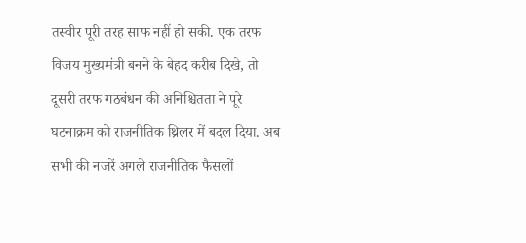तस्वीर पूरी तरह साफ नहीं हो सकी. एक तरफ विजय मुख्यमंत्री बनने के बेहद करीब दिखे, तो दूसरी तरफ गठबंधन की अनिश्चितता ने पूरे घटनाक्रम को राजनीतिक थ्रिलर में बदल दिया. अब सभी की नजरें अगले राजनीतिक फैसलों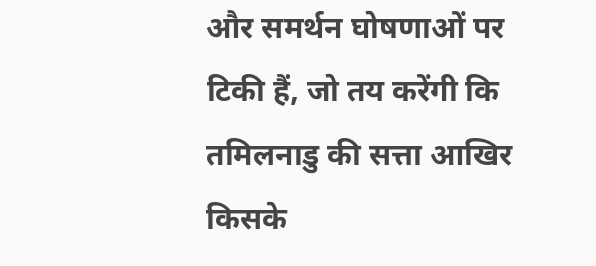और समर्थन घोषणाओं पर टिकी हैं, जो तय करेंगी कि तमिलनाडु की सत्ता आखिर किसके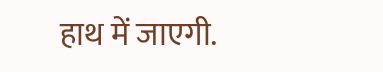हाथ में जाएगी.